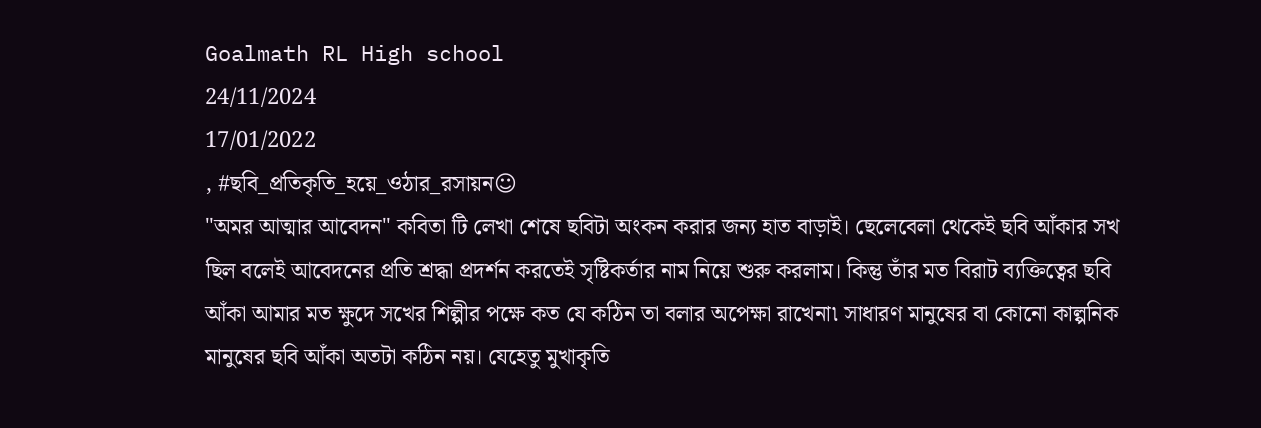Goalmath RL High school
24/11/2024
17/01/2022
, #ছবি_প্রতিকৃতি_হয়ে_ওঠার_রসায়ন☺
"অমর আত্মার আবেদন" কবিতা টি লেখা শেষে ছবিটা অংকন করার জন্য হাত বাড়াই। ছেলেবেলা থেকেই ছবি আঁকার সখ ছিল বলেই আবেদনের প্রতি শ্রদ্ধা প্রদর্শন করতেই সৃষ্টিকর্তার নাম নিয়ে শুরু করলাম। কিন্তু তাঁর মত বিরাট ব্যক্তিত্বের ছবি আঁকা আমার মত ক্ষুদে সখের শিল্পীর পক্ষে কত যে কঠিন তা বলার অপেক্ষা রাখেনা৷ সাধারণ মানুষের বা কোনো কাল্পনিক মানুষের ছবি আঁকা অতটা কঠিন নয়। যেহেতু মুখাকৃতি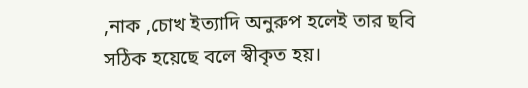,নাক ,চোখ ইত্যাদি অনুরুপ হলেই তার ছবি সঠিক হয়েছে বলে স্বীকৃত হয়।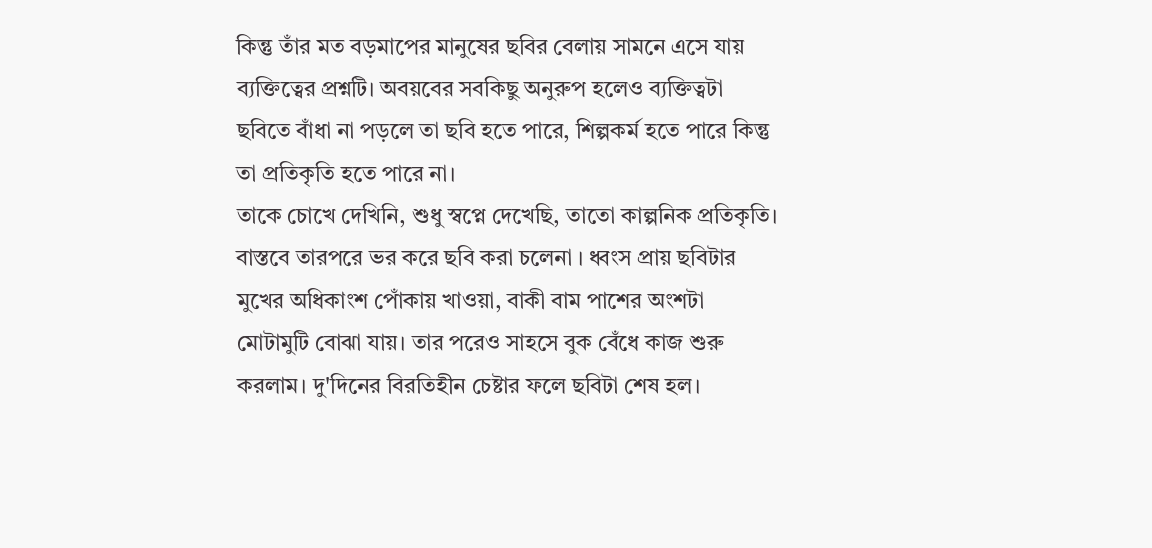কিন্তু তাঁর মত বড়মাপের মানুষের ছবির বেলায় সামনে এসে যায় ব্যক্তিত্বের প্রশ্নটি। অবয়বের সবকিছু অনুরুপ হলেও ব্যক্তিত্বটা ছবিতে বাঁধা না পড়লে তা ছবি হতে পারে, শিল্পকর্ম হতে পারে কিন্তু তা প্রতিকৃতি হতে পারে না।
তাকে চোখে দেখিনি, শুধু স্বপ্নে দেখেছি, তাতো কাল্পনিক প্রতিকৃতি। বাস্তবে তারপরে ভর করে ছবি করা চলেনা । ধ্বংস প্রায় ছবিটার মুখের অধিকাংশ পোঁকায় খাওয়া, বাকী বাম পাশের অংশটা মোটামুটি বোঝা যায়। তার পরেও সাহসে বুক বেঁধে কাজ শুরু করলাম। দু'দিনের বিরতিহীন চেষ্টার ফলে ছবিটা শেষ হল।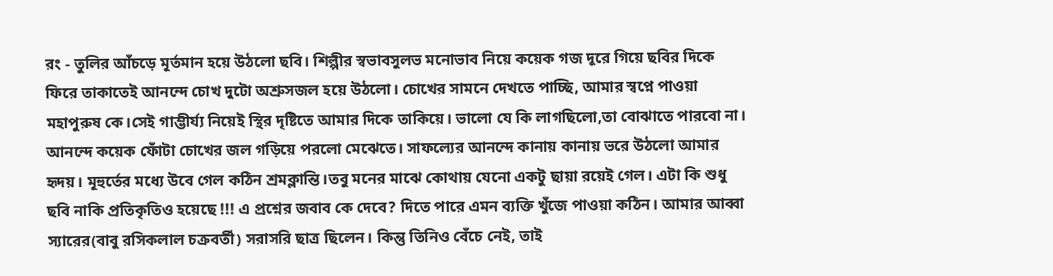রং - তুলির আঁচড়ে মূর্তমান হয়ে উঠলো ছবি। শিল্পীর স্বভাবসুলভ মনোভাব নিয়ে কয়েক গজ দূরে গিয়ে ছবির দিকে ফিরে তাকাতেই আনন্দে চোখ দুটো অশ্রুসজল হয়ে উঠলো। চোখের সামনে দেখতে পাচ্ছি, আমার স্বপ্নে পাওয়া মহাপুরুষ কে।সেই গাম্ভীর্য্য নিয়েই স্থির দৃষ্টিতে আমার দিকে তাকিয়ে। ভালো যে কি লাগছিলো,তা বোঝাতে পারবো না। আনন্দে কয়েক ফোঁটা চোখের জল গড়িয়ে পরলো মেঝেতে। সাফল্যের আনন্দে কানায় কানায় ভরে উঠলো আমার হৃদয়। মূহুর্তের মধ্যে উবে গেল কঠিন শ্রমক্লান্তি।তবু মনের মাঝে কোথায় যেনো একটু ছায়া রয়েই গেল। এটা কি শুধু ছবি নাকি প্রতিকৃতিও হয়েছে !!! এ প্রশ্নের জবাব কে দেবে? দিতে পারে এমন ব্যক্তি খুঁজে পাওয়া কঠিন। আমার আব্বা স্যারের(বাবু রসিকলাল চক্রবর্তী) সরাসরি ছাত্র ছিলেন। কিন্তু তিনিও বেঁচে নেই, তাই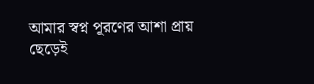আমার স্বপ্ন পূরণের আশা প্রায় ছেড়েই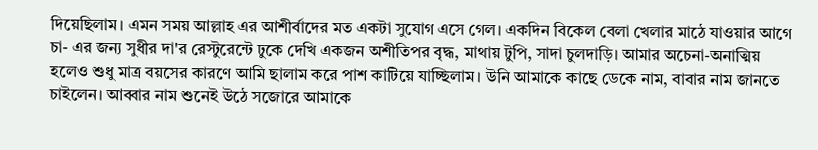দিয়েছিলাম। এমন সময় আল্লাহ এর আশীর্বাদের মত একটা সুযোগ এসে গেল। একদিন বিকেল বেলা খেলার মাঠে যাওয়ার আগে চা- এর জন্য সুধীর দা'র রেস্টুরেন্টে ঢুকে দেখি একজন অশীতিপর বৃদ্ধ, মাথায় টুপি, সাদা চুলদাড়ি। আমার অচেনা-অনাত্মিয় হলেও শুধু মাত্র বয়সের কারণে আমি ছালাম করে পাশ কাটিয়ে যাচ্ছিলাম। উনি আমাকে কাছে ডেকে নাম, বাবার নাম জানতে চাইলেন। আব্বার নাম শুনেই উঠে সজোরে আমাকে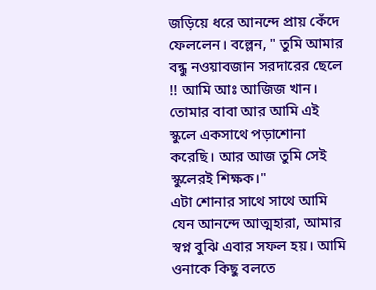জড়িয়ে ধরে আনন্দে প্রায় কেঁদে ফেললেন। বল্লেন, " তুমি আমার বন্ধু নওয়াবজান সরদারের ছেলে !! আমি আঃ আজিজ খান। তোমার বাবা আর আমি এই স্কুলে একসাথে পড়াশোনা করেছি। আর আজ তুমি সেই স্কুলেরই শিক্ষক।"
এটা শোনার সাথে সাথে আমি যেন আনন্দে আত্মহারা, আমার স্বপ্ন বুঝি এবার সফল হয়। আমি ওনাকে কিছু বলতে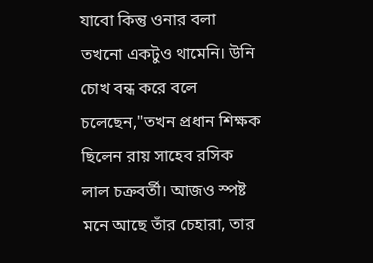যাবো কিন্তু ওনার বলা তখনো একটুও থামেনি। উনি চোখ বন্ধ করে বলে চলেছেন,"তখন প্রধান শিক্ষক ছিলেন রায় সাহেব রসিক লাল চক্রবর্তী। আজও স্পষ্ট মনে আছে তাঁর চেহারা, তার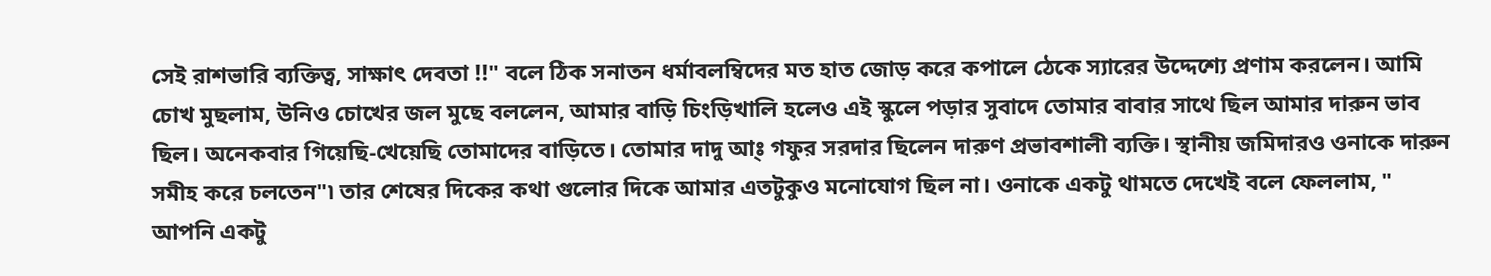সেই রাশভারি ব্যক্তিত্ব, সাক্ষাৎ দেবতা !!" বলে ঠিক সনাতন ধর্মাবলম্বিদের মত হাত জোড় করে কপালে ঠেকে স্যারের উদ্দেশ্যে প্রণাম করলেন। আমি চোখ মুছলাম, উনিও চোখের জল মুছে বললেন, আমার বাড়ি চিংড়িখালি হলেও এই স্কুলে পড়ার সুবাদে তোমার বাবার সাথে ছিল আমার দারুন ভাব ছিল। অনেকবার গিয়েছি-খেয়েছি তোমাদের বাড়িতে। তোমার দাদু আ্ঃ গফুর সরদার ছিলেন দারুণ প্রভাবশালী ব্যক্তি। স্থানীয় জমিদারও ওনাকে দারুন সমীহ করে চলতেন"৷ তার শেষের দিকের কথা গুলোর দিকে আমার এতটুকুও মনোযোগ ছিল না। ওনাকে একটু থামতে দেখেই বলে ফেললাম, " আপনি একটু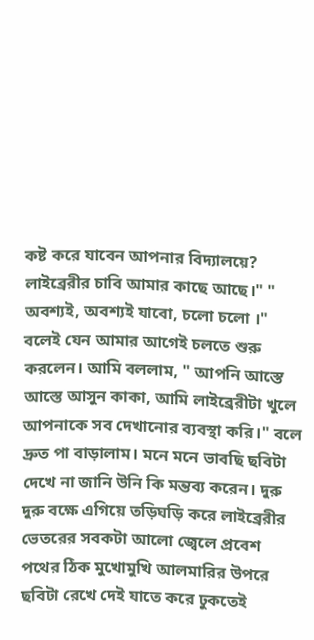কষ্ট করে যাবেন আপনার বিদ্যালয়ে? লাইব্রেরীর চাবি আমার কাছে আছে।" " অবশ্যই, অবশ্যই যাবো, চলো চলো ।" বলেই যেন আমার আগেই চলতে শুরু করলেন। আমি বললাম, " আপনি আস্তে আস্তে আসুন কাকা, আমি লাইব্রেরীটা খুলে আপনাকে সব দেখানোর ব্যবস্থা করি।" বলে দ্রুত পা বাড়ালাম। মনে মনে ভাবছি ছবিটা দেখে না জানি উনি কি মন্তব্য করেন। দুরু দুরু বক্ষে এগিয়ে তড়িঘড়ি করে লাইব্রেরীর ভেতরের সবকটা আলো জ্বেলে প্রবেশ পথের ঠিক মুখোমুখি আলমারির উপরে ছবিটা রেখে দেই যাতে করে ঢুকতেই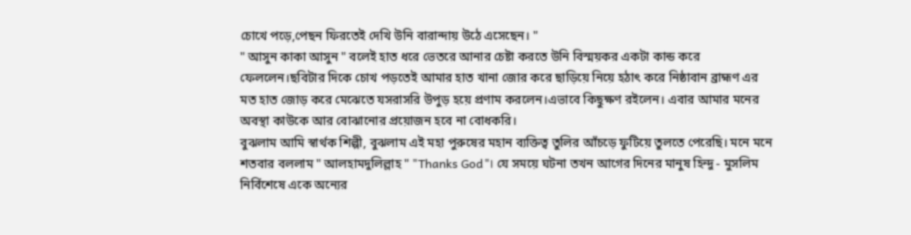চোখে পড়ে,পেছন ফিরতেই দেখি উনি বারান্দায় উঠে এসেছেন। "
" আসুন কাকা আসুন " বলেই হাত ধরে ভেতরে আনার চেষ্টা করতে উনি বিস্ময়কর একটা কান্ড করে ফেললেন।ছবিটার দিকে চোখ পড়তেই আমার হাত খানা জোর করে ছাড়িয়ে নিয়ে হঠাৎ করে নিষ্ঠাবান ব্রাহ্মণ এর মত হাত জোড় করে মেঝেতে যসরাসরি উপুড় হয়ে প্রণাম করলেন।এভাবে কিছুক্ষণ রইলেন। এবার আমার মনের অবস্থা কাউকে আর বোঝানোর প্রয়োজন হবে না বোধকরি।
বুঝলাম আমি স্বার্থক শিল্পী, বুঝলাম এই মহা পুরুষের মহান ব্যক্তিত্ব তুলির আঁচড়ে ফুটিয়ে তুলতে পেরেছি। মনে মনে শতবার বললাম " আলহামদুলিল্লাহ " "Thanks God"। যে সময়ে ঘটনা তখন আগের দিনের মানুষ হিন্দু - মুসলিম নির্বিশেষে একে অন্যের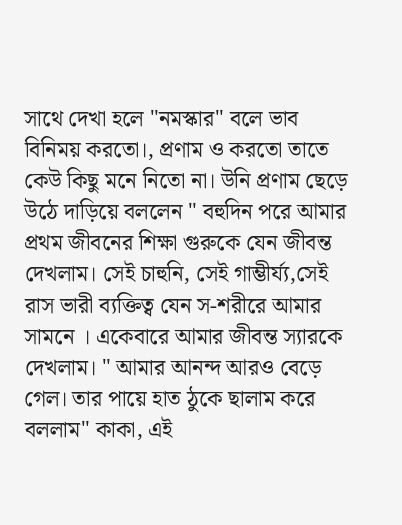সাথে দেখা হলে "নমস্কার" বলে ভাব বিনিময় করতো।, প্রণাম ও করতো তাতে কেউ কিছু মনে নিতো না। উনি প্রণাম ছেড়ে উঠে দাড়িয়ে বললেন " বহুদিন পরে আমার প্রথম জীবনের শিক্ষা গুরুকে যেন জীবন্ত দেখলাম। সেই চাহুনি, সেই গাম্ভীর্য্য,সেই রাস ভারী ব্যক্তিত্ব যেন স-শরীরে আমার সামনে । একেবারে আমার জীবন্ত স্যারকে দেখলাম। " আমার আনন্দ আরও বেড়ে গেল। তার পায়ে হাত ঠুকে ছালাম করে বললাম" কাকা, এই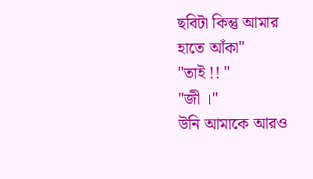ছবিটা কিন্তু আমার হাতে আঁকা"
"তাই !! "
"জী ।"
উনি আমাকে আরও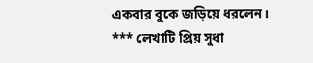একবার বুকে জড়িয়ে ধরলেন।
*** লেখাটি প্রিয় সুধা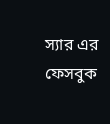স্যার এর ফেসবুক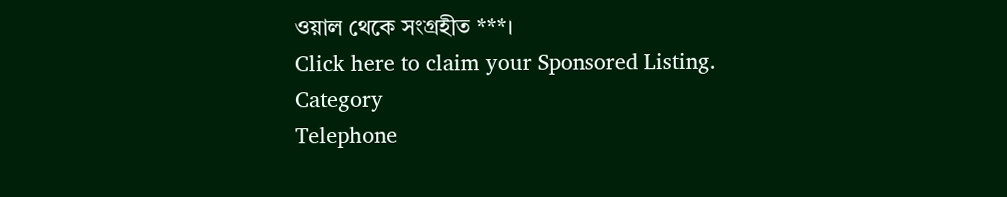ওয়াল থেকে সংগ্রহীত ***।
Click here to claim your Sponsored Listing.
Category
Telephone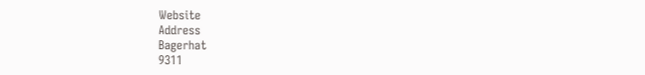Website
Address
Bagerhat
9311